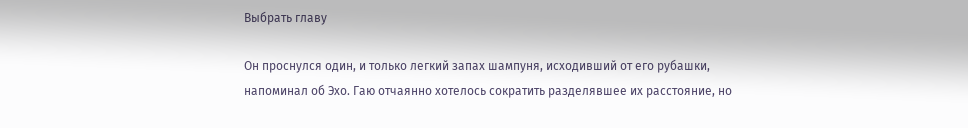Выбрать главу

Он проснулся один, и только легкий запах шампуня, исходивший от его рубашки, напоминал об Эхо. Гаю отчаянно хотелось сократить разделявшее их расстояние, но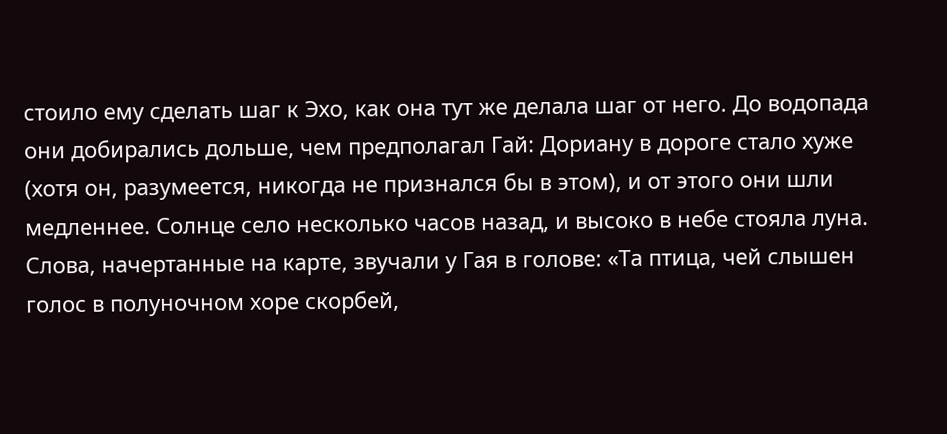стоило ему сделать шаг к Эхо, как она тут же делала шаг от него. До водопада они добирались дольше, чем предполагал Гай: Дориану в дороге стало хуже (хотя он, разумеется, никогда не признался бы в этом), и от этого они шли медленнее. Солнце село несколько часов назад, и высоко в небе стояла луна. Слова, начертанные на карте, звучали у Гая в голове: «Та птица, чей слышен голос в полуночном хоре скорбей,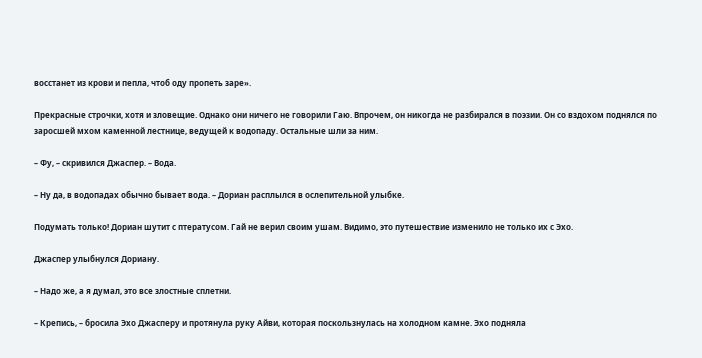восстанет из крови и пепла, чтоб оду пропеть заре».

Прекрасные строчки, хотя и зловещие. Однако они ничего не говорили Гаю. Впрочем, он никогда не разбирался в поэзии. Он со вздохом поднялся по заросшей мхом каменной лестнице, ведущей к водопаду. Остальные шли за ним.

– Фу, – скривился Джаспер. – Вода.

– Ну да, в водопадах обычно бывает вода. – Дориан расплылся в ослепительной улыбке.

Подумать только! Дориан шутит с птератусом. Гай не верил своим ушам. Видимо, это путешествие изменило не только их с Эхо.

Джаспер улыбнулся Дориану.

– Надо же, а я думал, это все злостные сплетни.

– Крепись, – бросила Эхо Джасперу и протянула руку Айви, которая поскользнулась на холодном камне. Эхо подняла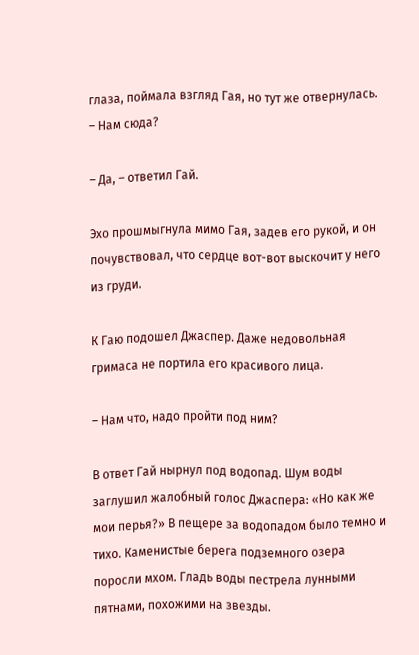глаза, поймала взгляд Гая, но тут же отвернулась. – Нам сюда?

– Да, – ответил Гай.

Эхо прошмыгнула мимо Гая, задев его рукой, и он почувствовал, что сердце вот-вот выскочит у него из груди.

К Гаю подошел Джаспер. Даже недовольная гримаса не портила его красивого лица.

– Нам что, надо пройти под ним?

В ответ Гай нырнул под водопад. Шум воды заглушил жалобный голос Джаспера: «Но как же мои перья?» В пещере за водопадом было темно и тихо. Каменистые берега подземного озера поросли мхом. Гладь воды пестрела лунными пятнами, похожими на звезды.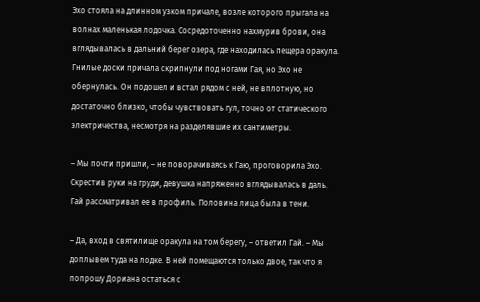Эхо стояла на длинном узком причале, возле которого прыгала на волнах маленькая лодочка. Сосредоточенно нахмурив брови, она вглядывалась в дальний берег озера, где находилась пещера оракула. Гнилые доски причала скрипнули под ногами Гая, но Эхо не обернулась. Он подошел и встал рядом с ней, не вплотную, но достаточно близко, чтобы чувствовать гул, точно от статического электричества, несмотря на разделявшие их сантиметры.

– Мы почти пришли, – не поворачиваясь к Гаю, проговорила Эхо. Скрестив руки на груди, девушка напряженно вглядывалась в даль. Гай рассматривал ее в профиль. Половина лица была в тени.

– Да, вход в святилище оракула на том берегу, – ответил Гай. – Мы доплывем туда на лодке. В ней помещаются только двое, так что я попрошу Дориана остаться с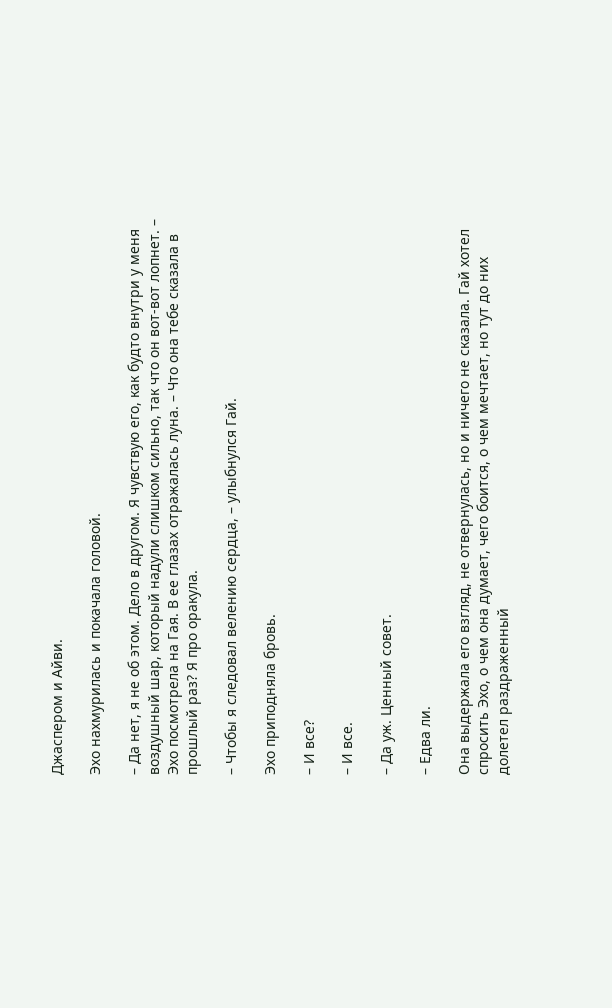Джаспером и Айви.

Эхо нахмурилась и покачала головой.

– Да нет, я не об этом. Дело в другом. Я чувствую его, как будто внутри у меня воздушный шар, который надули слишком сильно, так что он вот-вот лопнет. – Эхо посмотрела на Гая. В ее глазах отражалась луна. – Что она тебе сказала в прошлый раз? Я про оракула.

– Чтобы я следовал велению сердца, – улыбнулся Гай.

Эхо приподняла бровь.

– И все?

– И все.

– Да уж. Ценный совет.

– Едва ли.

Она выдержала его взгляд, не отвернулась, но и ничего не сказала. Гай хотел спросить Эхо, о чем она думает, чего боится, о чем мечтает, но тут до них долетел раздраженный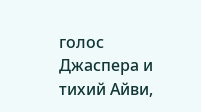голос Джаспера и тихий Айви,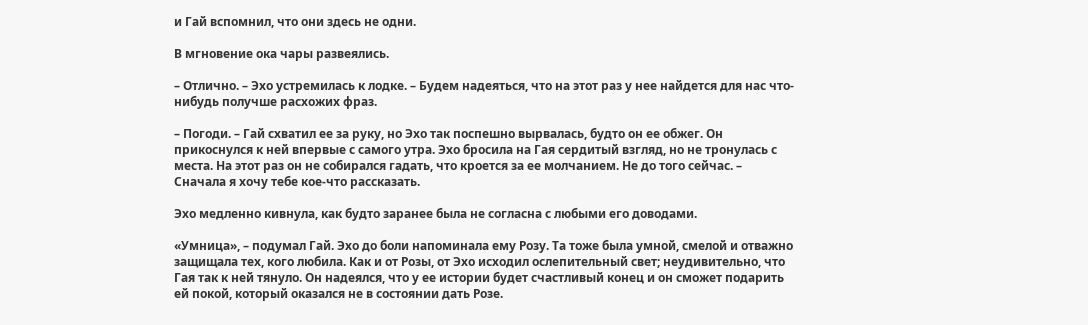и Гай вспомнил, что они здесь не одни.

В мгновение ока чары развеялись.

– Отлично. – Эхо устремилась к лодке. – Будем надеяться, что на этот раз у нее найдется для нас что-нибудь получше расхожих фраз.

– Погоди. – Гай схватил ее за руку, но Эхо так поспешно вырвалась, будто он ее обжег. Он прикоснулся к ней впервые с самого утра. Эхо бросила на Гая сердитый взгляд, но не тронулась с места. На этот раз он не собирался гадать, что кроется за ее молчанием. Не до того сейчас. – Сначала я хочу тебе кое-что рассказать.

Эхо медленно кивнула, как будто заранее была не согласна с любыми его доводами.

«Умница», – подумал Гай. Эхо до боли напоминала ему Розу. Та тоже была умной, смелой и отважно защищала тех, кого любила. Как и от Розы, от Эхо исходил ослепительный свет; неудивительно, что Гая так к ней тянуло. Он надеялся, что у ее истории будет счастливый конец и он сможет подарить ей покой, который оказался не в состоянии дать Розе.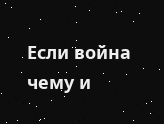Если война чему и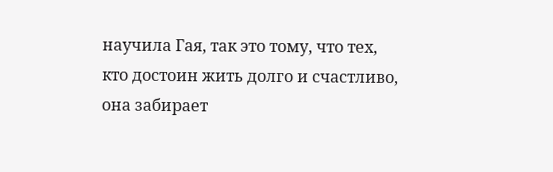научила Гая, так это тому, что тех, кто достоин жить долго и счастливо, она забирает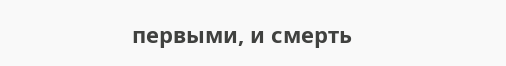первыми, и смерть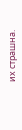их страшна.